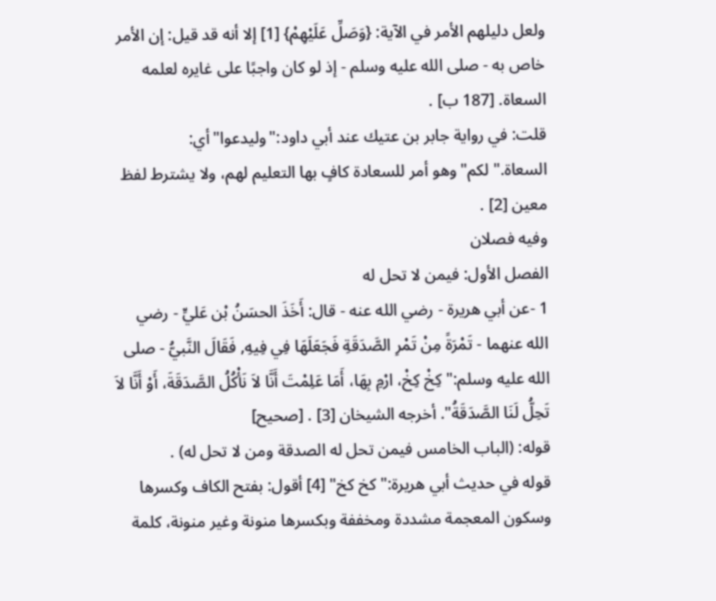ولعل دليلهم الأمر في الآية: {وَصَلِّ عَلَيْهِمْ} [1] إلا أنه قد قيل: إن الأمر خاص به - صلى الله عليه وسلم - إذ لو كان واجبًا على غايره لعلمه السعاة. [187 ب] .
قلت: في رواية جابر بن عتيك عند أبي داود:"وليدعوا"أي: السعاة."لكم"وهو أمر للسعادة كافٍ بها التعليم لهم، ولا يشترط لفظ معين [2] .
وفيه فصلان
الفصل الأول: فيمن لا تحل له
1 -عن أبي هريرة - رضي الله عنه - قال: أَخَذَ الحسَنُ بْن عَليٍّ - رضي الله عنهما - تَمْرَةً مِنْ تَمْرِ الصَّدَقَةِ فَجَعَلَهَا فِي فِيهِ, فَقَالَ النَّبيُّ - صلى الله عليه وسلم:"كِخْ كِخْ، ارْمِ بِهَا، أَمَا عَلِمْتَ أَنَّا لاَ نَأْكُلُ الصَّدَقَةَ، أَوْ أَنَّا لاَ تَحِلُّ لَنَا الصَّدَقَةُ". أخرجه الشيخان [3] . [صحيح]
قوله: (الباب الخامس فيمن تحل له الصدقة ومن لا تحل له) .
قوله في حديث أبي هريرة:"كخ كخ" [4] أقول: بفتح الكاف وكسرها وسكون المعجمة مشددة ومخففة وبكسرها منونة وغير منونة، كلمة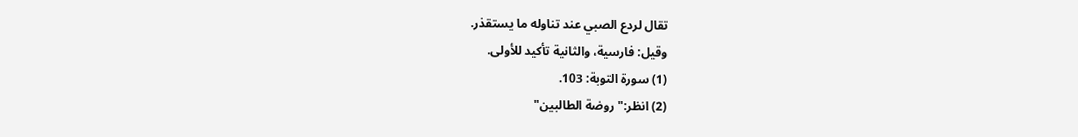تقال لردع الصبي عند تناوله ما يستقذر.
وقيل: فارسية، والثانية تأكيد للأولى.
(1) سورة التوبة: 103.
(2) انظر:"روضة الطالبين"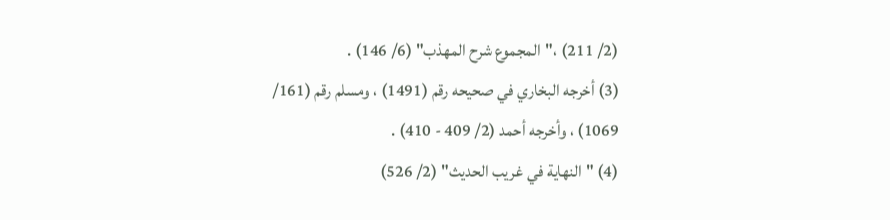(2/ 211) ،"المجموع شرح المهذب" (6/ 146) .
(3) أخرجه البخاري في صحيحه رقم (1491) ، ومسلم رقم (161/ 1069) ، وأخرجه أحمد (2/ 409 - 410) .
(4) "النهاية في غريب الحديث" (2/ 526)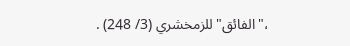،"الفائق"للزمخشري (3/ 248) .